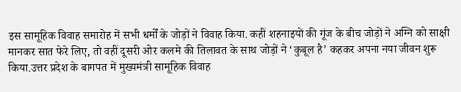इस सामूहिक विवाह समारोह में सभी धर्मों के जोड़ों ने विवाह किया. कहीं शहनाइयों की गूंज के बीच जोड़ों ने अग्नि को साक्षी मानकर सात फेरे लिए, तो वहीं दूसरी ओर कलमे की तिलावत के साथ जोड़ों ने ‘कुबूल है’ कहकर अपना नया जीवन शुरू किया.उत्तर प्रदेश के बागपत में मुख्यमंत्री सामूहिक विवाह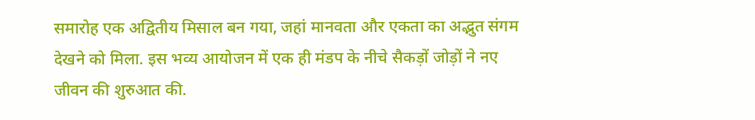समारोह एक अद्वितीय मिसाल बन गया, जहां मानवता और एकता का अद्भुत संगम देखने को मिला. इस भव्य आयोजन में एक ही मंडप के नीचे सैकड़ों जोड़ों ने नए जीवन की शुरुआत की.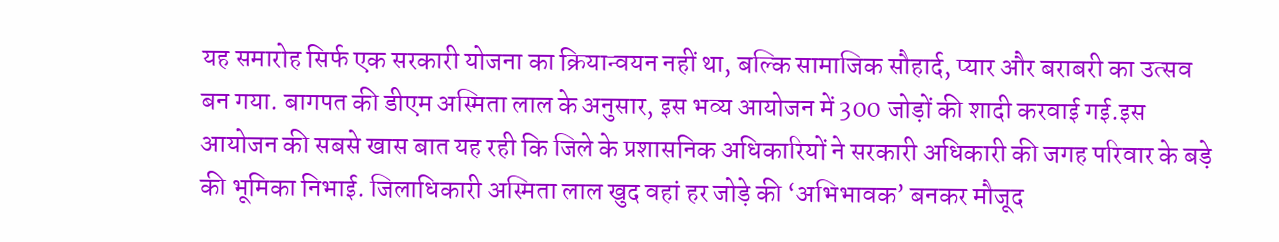यह समारोह सिर्फ एक सरकारी योजना का क्रियान्वयन नहीं था, बल्कि सामाजिक सौहार्द, प्यार और बराबरी का उत्सव बन गया. बागपत की डीएम अस्मिता लाल के अनुसार, इस भव्य आयोजन में 300 जोड़ों की शादी करवाई गई.इस आयोजन की सबसे खास बात यह रही कि जिले के प्रशासनिक अधिकारियों ने सरकारी अधिकारी की जगह परिवार के बड़े की भूमिका निभाई. जिलाधिकारी अस्मिता लाल खुद वहां हर जोड़े की ‘अभिभावक’ बनकर मौजूद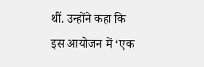थीं. उन्होंने कहा कि इस आयोजन में ‘एक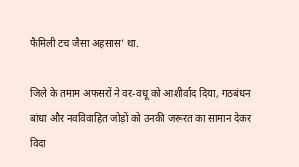फैमिली टच जैसा अहसास’ था.

जिले के तमाम अफसरों ने वर-वधू को आशीर्वाद दिया, गठबंधन बांधा और नवविवाहित जोड़ों को उनकी जरूरत का सामान देकर विदा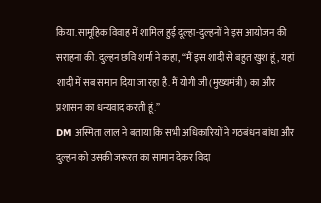किया.सामूहिक विवाह में शामिल हुई दूल्हा-दुल्हनों ने इस आयोजन की सराहना की. दुल्हन छवि शर्मा ने कहा, “मैं इस शादी से बहुत खुश हूं, यहां शादी में सब समान दिया जा रहा है. मैं योगी जी (मुख्यमंत्री) का और प्रशासन का धन्यवाद करती हूं.”
DM अस्मिता लाल ने बताया कि सभी अधिकारियों ने गठबंधन बांधा और दुल्हन को उसकी जरूरत का सामान देकर विदा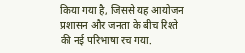किया गया है, जिससे यह आयोजन प्रशासन और जनता के बीच रिश्ते की नई परिभाषा रच गया.